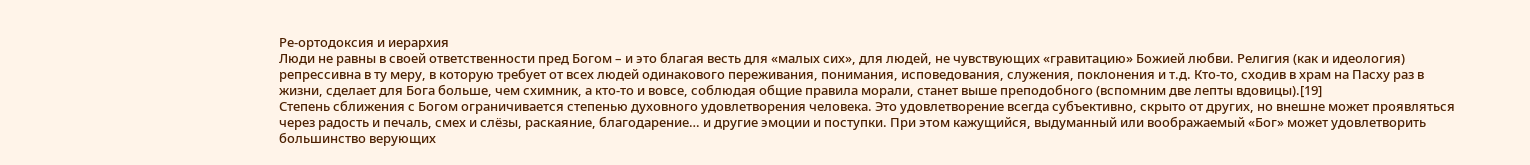Ре-ортодоксия и иерархия
Люди не равны в своей ответственности пред Богом – и это благая весть для «малых сих», для людей, не чувствующих «гравитацию» Божией любви. Религия (как и идеология) репрессивна в ту меру, в которую требует от всех людей одинакового переживания, понимания, исповедования, служения, поклонения и т.д. Кто-то, сходив в храм на Пасху раз в жизни, сделает для Бога больше, чем схимник, а кто-то и вовсе, соблюдая общие правила морали, станет выше преподобного (вспомним две лепты вдовицы).[19]
Степень сближения с Богом ограничивается степенью духовного удовлетворения человека. Это удовлетворение всегда субъективно, скрыто от других, но внешне может проявляться через радость и печаль, смех и слёзы, раскаяние, благодарение… и другие эмоции и поступки. При этом кажущийся, выдуманный или воображаемый «Бог» может удовлетворить большинство верующих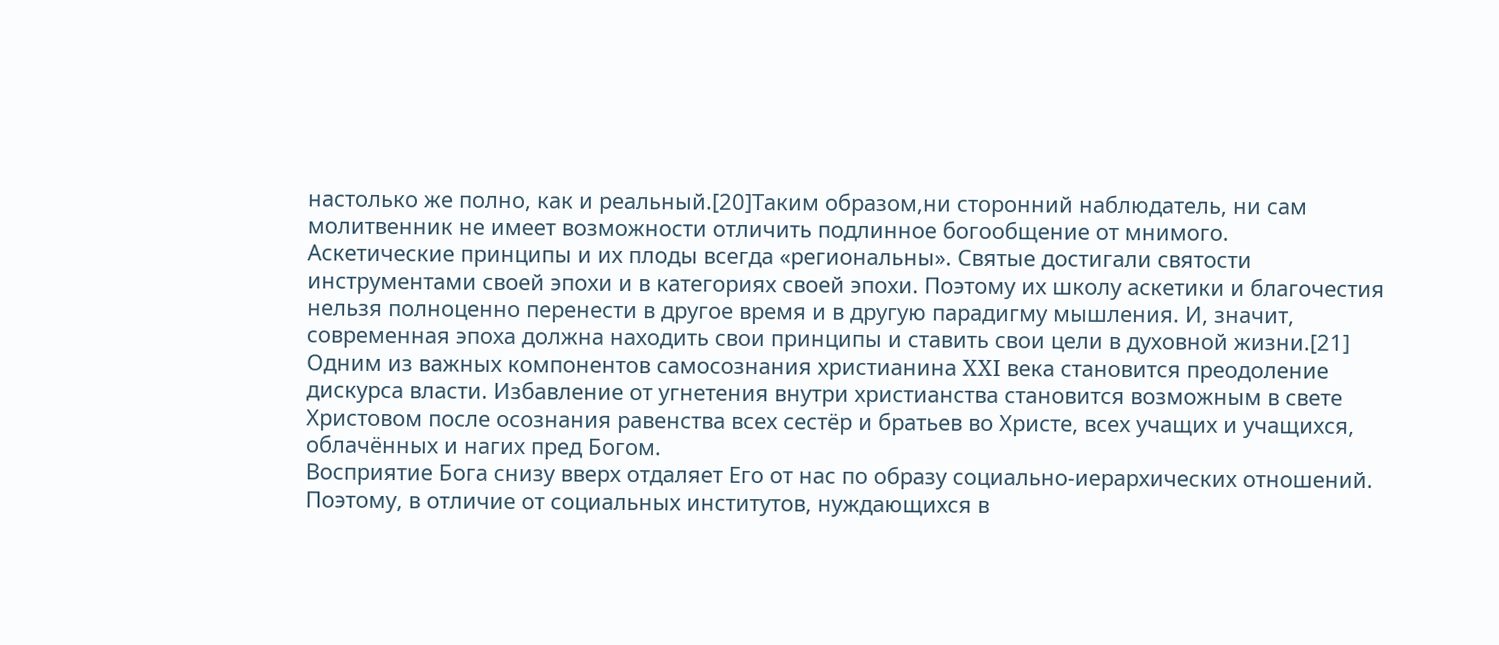настолько же полно, как и реальный.[20]Таким образом,ни сторонний наблюдатель, ни сам молитвенник не имеет возможности отличить подлинное богообщение от мнимого.
Аскетические принципы и их плоды всегда «региональны». Святые достигали святости инструментами своей эпохи и в категориях своей эпохи. Поэтому их школу аскетики и благочестия нельзя полноценно перенести в другое время и в другую парадигму мышления. И, значит, современная эпоха должна находить свои принципы и ставить свои цели в духовной жизни.[21]
Одним из важных компонентов самосознания христианина XXI века становится преодоление дискурса власти. Избавление от угнетения внутри христианства становится возможным в свете Христовом после осознания равенства всех сестёр и братьев во Христе, всех учащих и учащихся, облачённых и нагих пред Богом.
Восприятие Бога снизу вверх отдаляет Его от нас по образу социально-иерархических отношений. Поэтому, в отличие от социальных институтов, нуждающихся в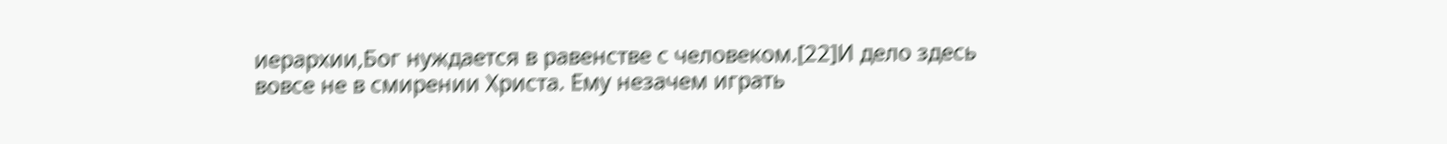иерархии,Бог нуждается в равенстве с человеком.[22]И дело здесь вовсе не в смирении Христа. Ему незачем играть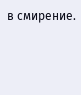в смирение.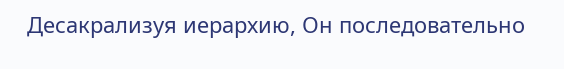Десакрализуя иерархию, Он последовательно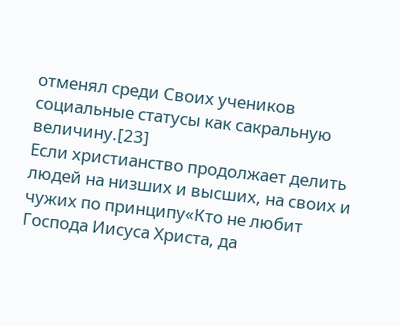отменял среди Своих учеников социальные статусы как сакральную величину.[23]
Если христианство продолжает делить людей на низших и высших, на своих и чужих по принципу«Кто не любит Господа Иисуса Христа, да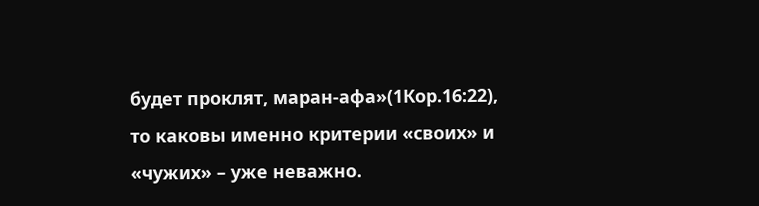будет проклят, маран-афа»(1Кор.16:22), то каковы именно критерии «своих» и «чужих» – уже неважно.